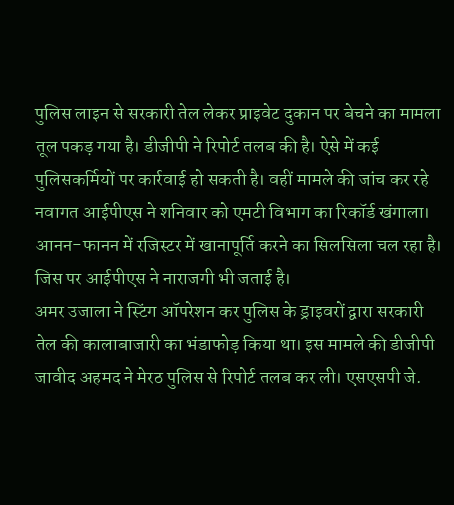पुलिस लाइन से सरकारी तेल लेकर प्राइवेट दुकान पर बेचने का मामला तूल पकड़ गया है। डीजीपी ने रिपोर्ट तलब की है। ऐसे में कई पुलिसकर्मियों पर कार्रवाई हो सकती है। वहीं मामले की जांच कर रहे नवागत आईपीएस ने शनिवार को एमटी विभाग का रिकॉर्ड खंगाला। आनन-फानन में रजिस्टर में खानापूर्ति करने का सिलसिला चल रहा है। जिस पर आईपीएस ने नाराजगी भी जताई है।
अमर उजाला ने स्टिंग ऑपरेशन कर पुलिस के ड्राइवरों द्वारा सरकारी तेल की कालाबाजारी का भंडाफोड़ किया था। इस मामले की डीजीपी जावीद अहमद ने मेरठ पुलिस से रिपोर्ट तलब कर ली। एसएसपी जे.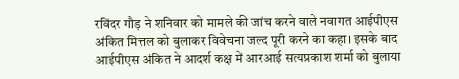रविंदर गौड़ ने शनिवार को मामले की जांच करने वाले नवागत आईपीएस अंकित मित्तल को बुलाकर विवेचना जल्द पूरी करने का कहा। इसके बाद आईपीएस अंकित ने आदर्श कक्ष में आरआई सत्यप्रकाश शर्मा को बुलाया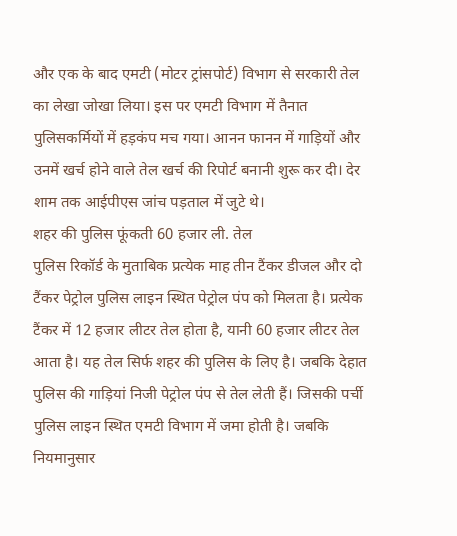और एक के बाद एमटी (मोटर ट्रांसपोर्ट) विभाग से सरकारी तेल का लेखा जोखा लिया। इस पर एमटी विभाग में तैनात पुलिसकर्मियों में हड़कंप मच गया। आनन फानन में गाड़ियों और उनमें खर्च होने वाले तेल खर्च की रिपोर्ट बनानी शुरू कर दी। देर शाम तक आईपीएस जांच पड़ताल में जुटे थे।
शहर की पुलिस फूंकती 60 हजार ली. तेल
पुलिस रिकॉर्ड के मुताबिक प्रत्येक माह तीन टैंकर डीजल और दो टैंकर पेट्रोल पुलिस लाइन स्थित पेट्रोल पंप को मिलता है। प्रत्येक टैंकर में 12 हजार लीटर तेल होता है, यानी 60 हजार लीटर तेल आता है। यह तेल सिर्फ शहर की पुलिस के लिए है। जबकि देहात पुलिस की गाड़ियां निजी पेट्रोल पंप से तेल लेती हैं। जिसकी पर्ची पुलिस लाइन स्थित एमटी विभाग में जमा होती है। जबकि नियमानुसार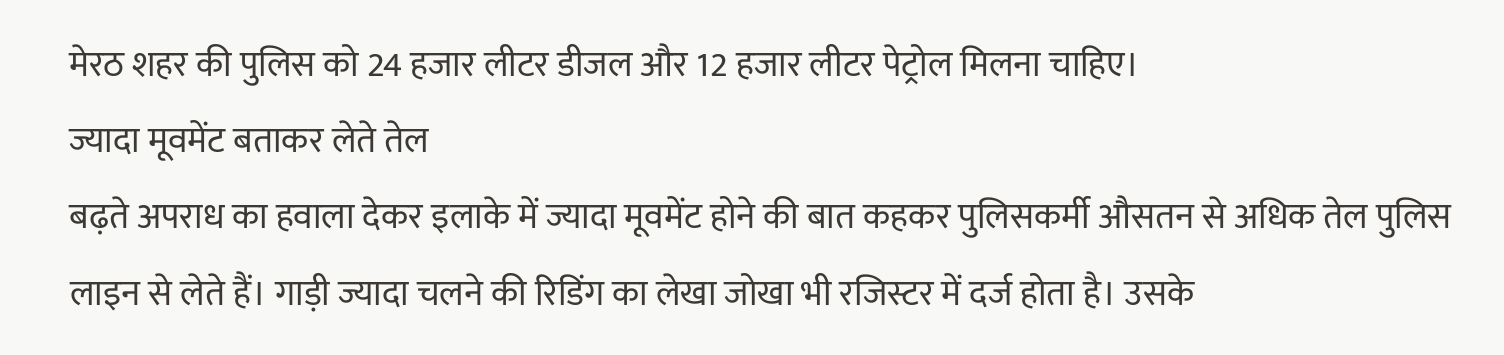मेरठ शहर की पुलिस को 24 हजार लीटर डीजल और 12 हजार लीटर पेट्रोल मिलना चाहिए।
ज्यादा मूवमेंट बताकर लेते तेल
बढ़ते अपराध का हवाला देकर इलाके में ज्यादा मूवमेंट होने की बात कहकर पुलिसकर्मी औसतन से अधिक तेल पुलिस लाइन से लेते हैं। गाड़ी ज्यादा चलने की रिडिंग का लेखा जोखा भी रजिस्टर में दर्ज होता है। उसके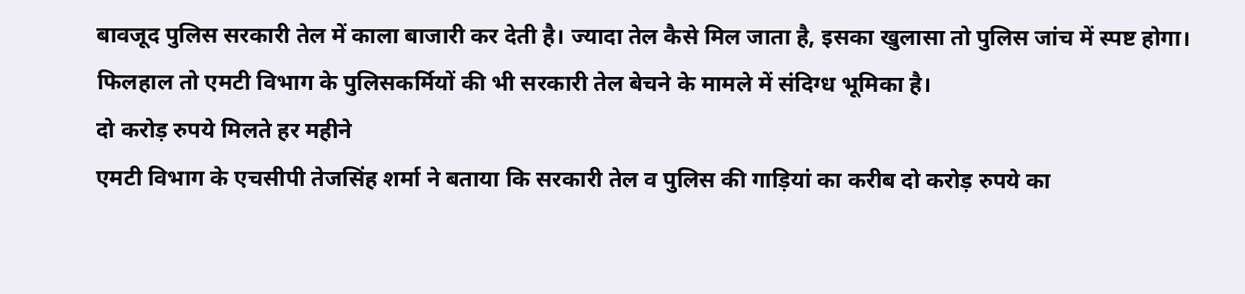बावजूद पुलिस सरकारी तेल में काला बाजारी कर देती है। ज्यादा तेल कैसे मिल जाता है, इसका खुलासा तो पुलिस जांच में स्पष्ट होगा। फिलहाल तो एमटी विभाग के पुलिसकर्मियों की भी सरकारी तेल बेचने के मामले में संदिग्ध भूमिका है।
दो करोड़ रुपये मिलते हर महीने
एमटी विभाग के एचसीपी तेजसिंह शर्मा ने बताया कि सरकारी तेल व पुलिस की गाड़ियां का करीब दो करोड़ रुपये का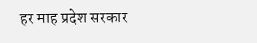हर माह प्रदेश सरकार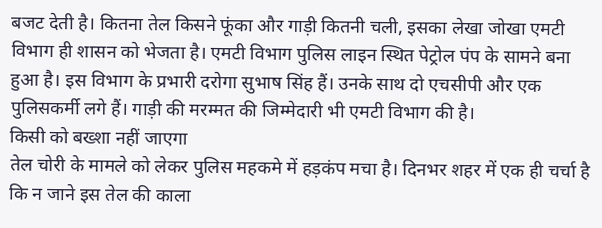बजट देती है। कितना तेल किसने फूंका और गाड़ी कितनी चली, इसका लेखा जोखा एमटी विभाग ही शासन को भेजता है। एमटी विभाग पुलिस लाइन स्थित पेट्रोल पंप के सामने बना हुआ है। इस विभाग के प्रभारी दरोगा सुभाष सिंह हैं। उनके साथ दो एचसीपी और एक पुलिसकर्मी लगे हैं। गाड़ी की मरम्मत की जिम्मेदारी भी एमटी विभाग की है।
किसी को बख्शा नहीं जाएगा
तेल चोरी के मामले को लेकर पुलिस महकमे में हड़कंप मचा है। दिनभर शहर में एक ही चर्चा है कि न जाने इस तेल की काला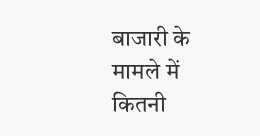बाजारी के मामले में कितनी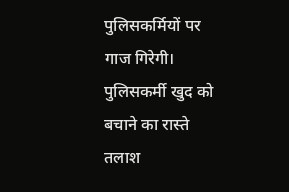पुलिसकर्मियों पर गाज गिरेगी। पुलिसकर्मी खुद को बचाने का रास्ते तलाश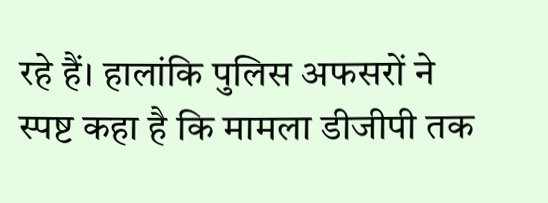रहे हैं। हालांकि पुलिस अफसरों ने स्पष्ट कहा है कि मामला डीजीपी तक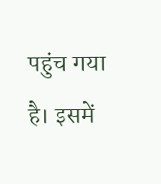पहुंच गया है। इसमें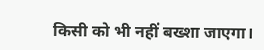किसी को भी नहीं बख्शा जाएगा।